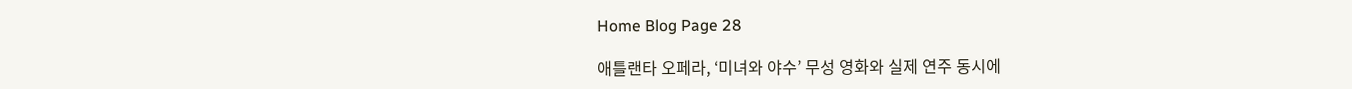Home Blog Page 28

애틀랜타 오페라, ‘미녀와 야수’ 무성 영화와 실제 연주 동시에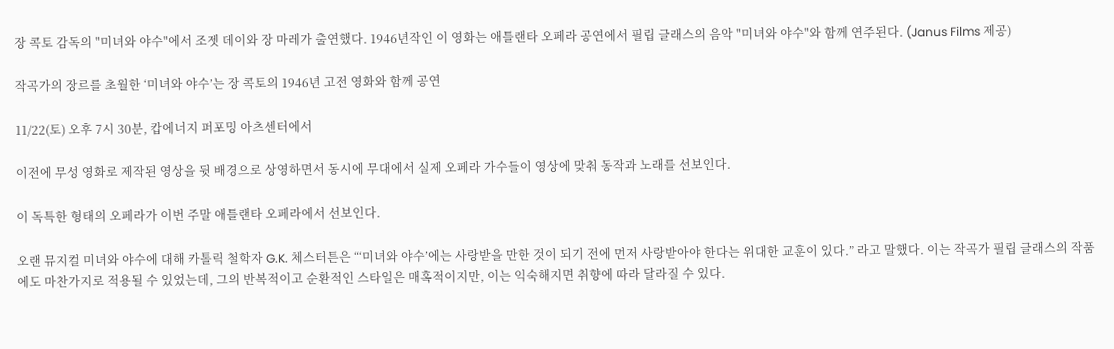장 콕토 감독의 "미녀와 야수"에서 조젯 데이와 장 마레가 출연했다. 1946년작인 이 영화는 애틀랜타 오페라 공연에서 필립 글래스의 음악 "미녀와 야수"와 함께 연주된다. (Janus Films 제공)

작곡가의 장르를 초월한 ‘미녀와 야수’는 장 콕토의 1946년 고전 영화와 함께 공연

11/22(토) 오후 7시 30분, 캅에너지 퍼포밍 아츠센터에서

이전에 무성 영화로 제작된 영상을 뒷 배경으로 상영하면서 동시에 무대에서 실제 오페라 가수들이 영상에 맞춰 동작과 노래를 선보인다.

이 독특한 형태의 오페라가 이번 주말 애틀랜타 오페라에서 선보인다.

오랜 뮤지컬 미녀와 야수에 대해 카톨릭 철학자 G.K. 체스터튼은 “‘미녀와 야수’에는 사랑받을 만한 것이 되기 전에 먼저 사랑받아야 한다는 위대한 교훈이 있다.” 라고 말했다. 이는 작곡가 필립 글래스의 작품에도 마찬가지로 적용될 수 있었는데, 그의 반복적이고 순환적인 스타일은 매혹적이지만, 이는 익숙해지면 취향에 따라 달라질 수 있다.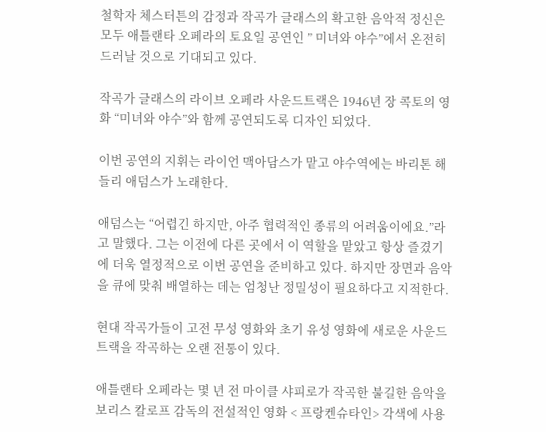철학자 체스터튼의 감정과 작곡가 글래스의 확고한 음악적 정신은 모두 애틀랜타 오페라의 토요일 공연인 ” 미녀와 야수”에서 온전히 드러날 것으로 기대되고 있다.

작곡가 글래스의 라이브 오페라 사운드트랙은 1946년 장 콕토의 영화 “미녀와 야수”와 함께 공연되도록 디자인 되었다.

이번 공연의 지휘는 라이언 맥아담스가 맡고 야수역에는 바리톤 해들리 애덤스가 노래한다.

애덤스는 “어렵긴 하지만, 아주 협력적인 종류의 어려움이에요.”라고 말했다. 그는 이전에 다른 곳에서 이 역할을 맡았고 항상 즐겼기에 더욱 열정적으로 이번 공연을 준비하고 있다. 하지만 장면과 음악을 큐에 맞춰 배열하는 데는 엄청난 정밀성이 필요하다고 지적한다.

현대 작곡가들이 고전 무성 영화와 초기 유성 영화에 새로운 사운드트랙을 작곡하는 오랜 전통이 있다.

애틀랜타 오페라는 몇 년 전 마이클 샤피로가 작곡한 불길한 음악을 보리스 칼로프 감독의 전설적인 영화 < 프랑켄슈타인> 각색에 사용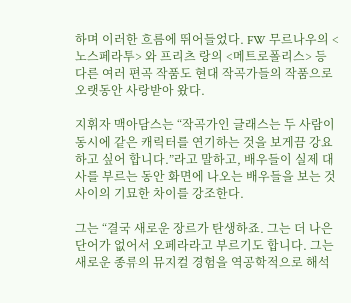하며 이러한 흐름에 뛰어들었다. FW 무르나우의 <노스페라투> 와 프리츠 랑의 <메트로폴리스> 등 다른 여러 편곡 작품도 현대 작곡가들의 작품으로 오랫동안 사랑받아 왔다.

지휘자 맥아담스는 “작곡가인 글래스는 두 사람이 동시에 같은 캐릭터를 연기하는 것을 보게끔 강요하고 싶어 합니다.”라고 말하고, 배우들이 실제 대사를 부르는 동안 화면에 나오는 배우들을 보는 것 사이의 기묘한 차이를 강조한다.

그는 “결국 새로운 장르가 탄생하죠. 그는 더 나은 단어가 없어서 오페라라고 부르기도 합니다. 그는 새로운 종류의 뮤지컬 경험을 역공학적으로 해석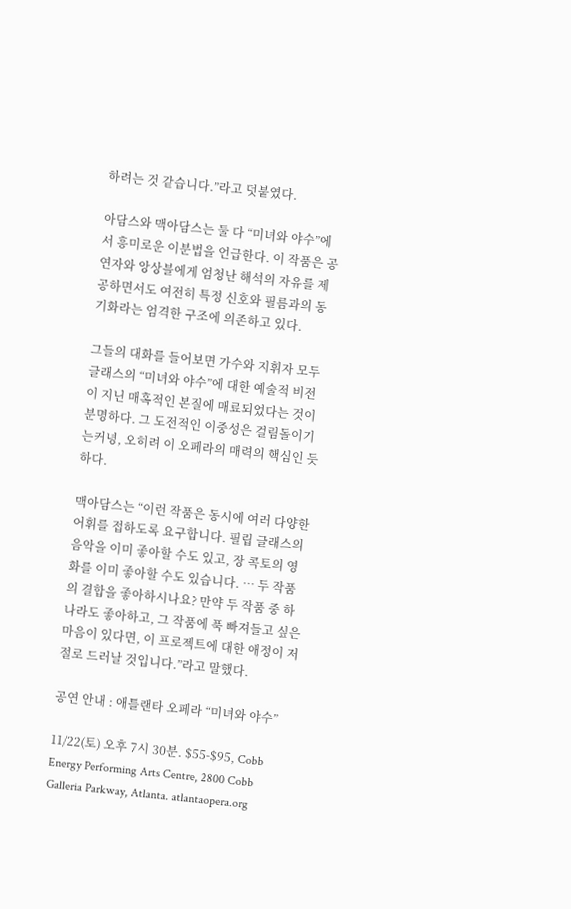하려는 것 같습니다.”라고 덧붙였다.

아담스와 맥아담스는 둘 다 “미녀와 야수”에서 흥미로운 이분법을 언급한다. 이 작품은 공연자와 앙상블에게 엄청난 해석의 자유를 제공하면서도 여전히 특정 신호와 필름과의 동기화라는 엄격한 구조에 의존하고 있다.

그들의 대화를 들어보면 가수와 지휘자 모두 글래스의 “미녀와 야수”에 대한 예술적 비전이 지닌 매혹적인 본질에 매료되었다는 것이 분명하다. 그 도전적인 이중성은 걸림돌이기는커녕, 오히려 이 오페라의 매력의 핵심인 듯하다.

맥아담스는 “이런 작품은 동시에 여러 다양한 어휘를 접하도록 요구합니다. 필립 글래스의 음악을 이미 좋아할 수도 있고, 장 콕토의 영화를 이미 좋아할 수도 있습니다. … 두 작품의 결합을 좋아하시나요? 만약 두 작품 중 하나라도 좋아하고, 그 작품에 푹 빠져들고 싶은 마음이 있다면, 이 프로젝트에 대한 애정이 저절로 드러날 것입니다.”라고 말했다.

공연 안내 : 애틀랜타 오페라 “미녀와 야수”

11/22(토) 오후 7시 30분. $55-$95, Cobb Energy Performing Arts Centre, 2800 Cobb Galleria Parkway, Atlanta. atlantaopera.org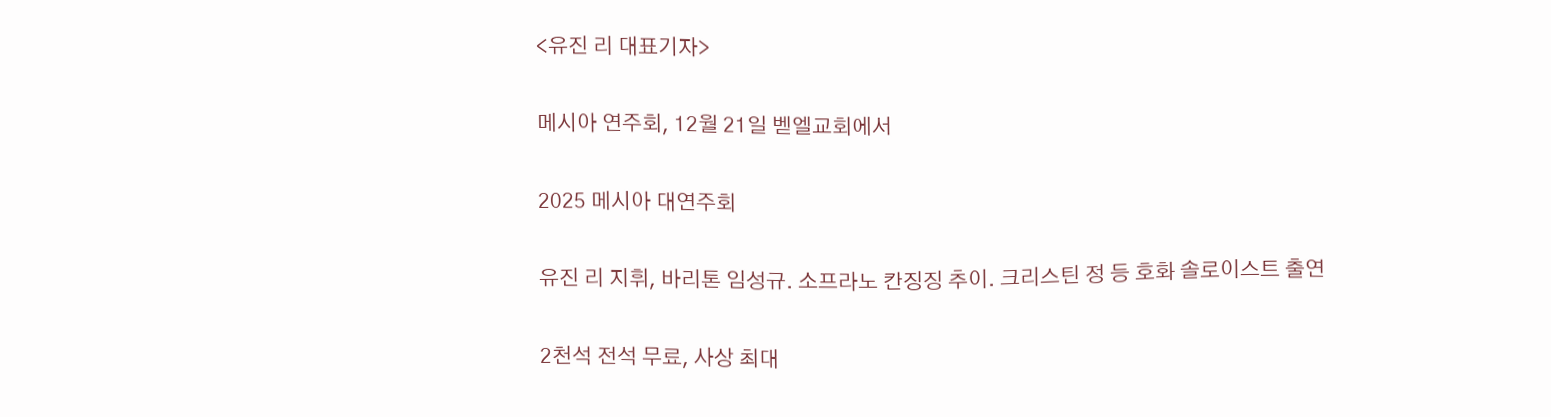<유진 리 대표기자>

메시아 연주회, 12월 21일 벧엘교회에서

2025 메시아 대연주회

유진 리 지휘, 바리톤 임성규. 소프라노 칸징징 추이. 크리스틴 정 등 호화 솔로이스트 출연

2천석 전석 무료, 사상 최대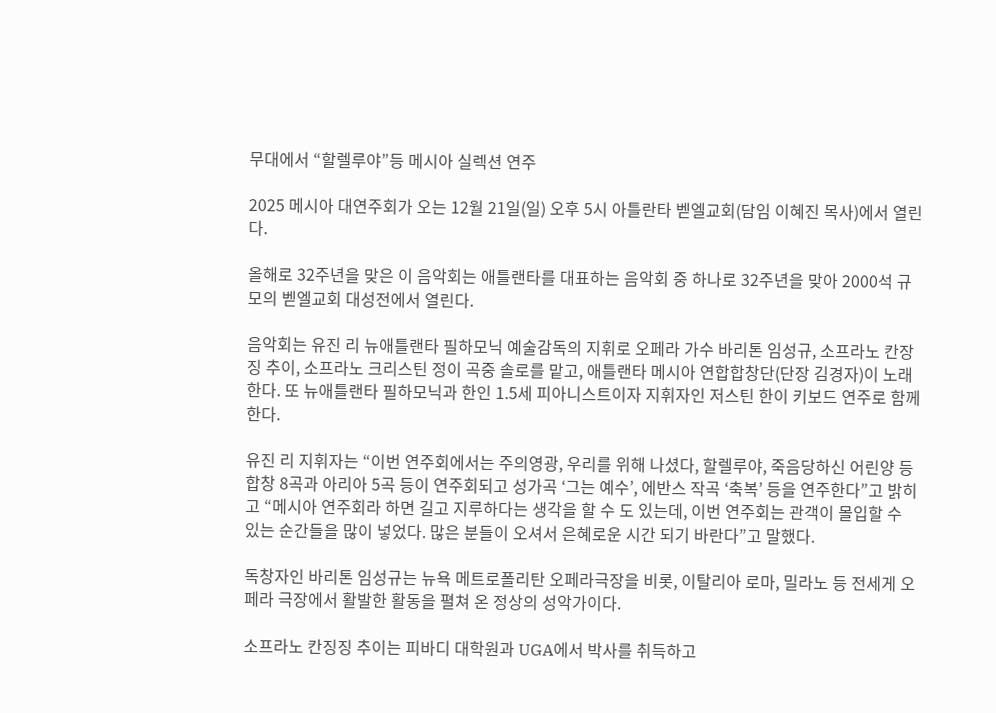무대에서 “할렐루야”등 메시아 실렉션 연주

2025 메시아 대연주회가 오는 12월 21일(일) 오후 5시 아틀란타 벧엘교회(담임 이혜진 목사)에서 열린다.

올해로 32주년을 맞은 이 음악회는 애틀랜타를 대표하는 음악회 중 하나로 32주년을 맞아 2000석 규모의 벧엘교회 대성전에서 열린다.

음악회는 유진 리 뉴애틀랜타 필하모닉 예술감독의 지휘로 오페라 가수 바리톤 임성규, 소프라노 칸장징 추이, 소프라노 크리스틴 정이 곡중 솔로를 맡고, 애틀랜타 메시아 연합합창단(단장 김경자)이 노래한다. 또 뉴애틀랜타 필하모닉과 한인 1.5세 피아니스트이자 지휘자인 저스틴 한이 키보드 연주로 함께 한다.

유진 리 지휘자는 “이번 연주회에서는 주의영광, 우리를 위해 나셨다, 할렐루야, 죽음당하신 어린양 등 합창 8곡과 아리아 5곡 등이 연주회되고 성가곡 ‘그는 예수’, 에반스 작곡 ‘축복’ 등을 연주한다”고 밝히고 “메시아 연주회라 하면 길고 지루하다는 생각을 할 수 도 있는데, 이번 연주회는 관객이 몰입할 수 있는 순간들을 많이 넣었다. 많은 분들이 오셔서 은혜로운 시간 되기 바란다”고 말했다.

독창자인 바리톤 임성규는 뉴욕 메트로폴리탄 오페라극장을 비롯, 이탈리아 로마, 밀라노 등 전세게 오페라 극장에서 활발한 활동을 펼쳐 온 정상의 성악가이다.

소프라노 칸징징 추이는 피바디 대학원과 UGA에서 박사를 취득하고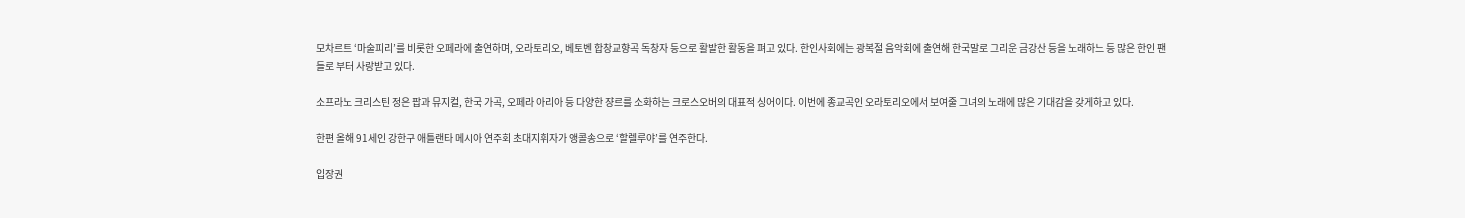모차르트 ‘마술피리’를 비롯한 오페라에 출연하며, 오라토리오, 베토벤 합창교향곡 독창자 등으로 활발한 활동을 펴고 있다. 한인사회에는 광복절 음악회에 출연해 한국말로 그리운 금강산 등을 노래하느 등 많은 한인 팬들로 부터 사랑받고 있다.

소프라노 크리스틴 정은 팝과 뮤지컬, 한국 가곡, 오페라 아리아 등 다양한 쟝르를 소화하는 크로스오버의 대표적 싱어이다. 이번에 종교곡인 오라토리오에서 보여줄 그녀의 노래에 많은 기대감을 갖게하고 있다.

한편 올해 91세인 강한구 애틀랜타 메시아 연주회 초대지휘자가 앵콜송으로 ‘할렐루야’를 연주한다.

입장권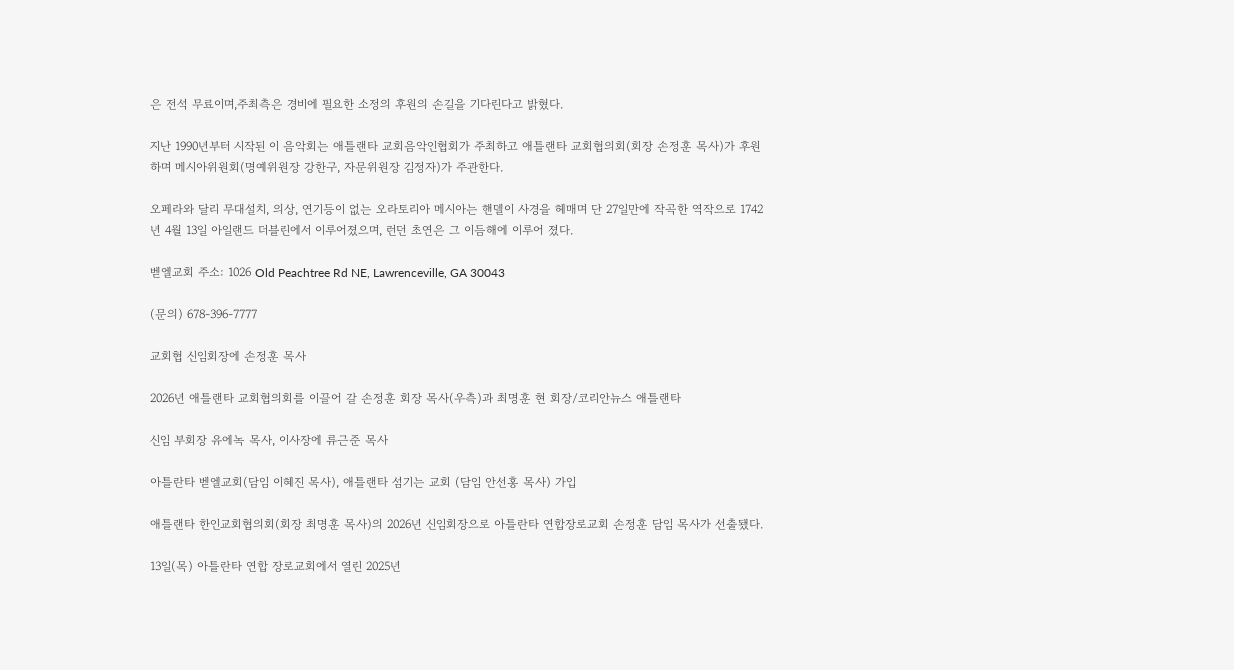은 전석 무료이며,주최측은 경비에 필요한 소정의 후원의 손길을 기다린다고 밝혔다.

지난 1990년부터 시작된 이 음악회는 애틀랜타 교회음악인협회가 주최하고 애틀랜타 교회협의회(회장 손정훈 목사)가 후원하며 메시아위원회(명예위원장 강한구, 자문위원장 김정자)가 주관한다.

오페라와 달리 무대설치, 의상, 연기등이 없는 오라토리아 메시아는 핸델이 사경을 헤매며 단 27일만에 작곡한 역작으로 1742년 4월 13일 아일랜드 더블린에서 이루어졌으며, 런던 초연은 그 이듬해에 이루어 졌다.

벧엘교회 주소: 1026 Old Peachtree Rd NE, Lawrenceville, GA 30043

(문의) 678-396-7777

교회협 신임회장에 손정훈 목사

2026년 애틀랜타 교회협의회를 이끌어 갈 손정훈 회장 목사(우측)과 최명훈 현 회장/코리안뉴스 애틀랜타

신임 부회장 유에녹 목사, 이사장에 류근준 목사

아틀란타 벧엘교회(담임 이혜진 목사), 애틀랜타 섬기는 교회 (담임 안선홍 목사) 가입

애틀랜타 한인교회협의회(회장 최명훈 목사)의 2026년 신임회장으로 아틀란타 연합장로교회 손정훈 담임 목사가 선출됐다.

13일(목) 아틀란타 연합 장로교회에서 열린 2025년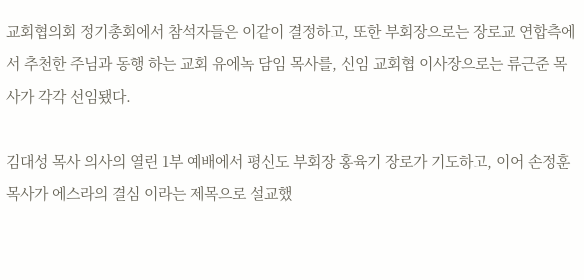교회협의회 정기총회에서 참석자들은 이같이 결정하고, 또한 부회장으로는 장로교 연합측에서 추천한 주님과 동행 하는 교회 유에녹 담임 목사를, 신임 교회협 이사장으로는 류근준 목사가 각각 선임됐다.

김대성 목사 의사의 열린 1부 예배에서 평신도 부회장 홍육기 장로가 기도하고, 이어 손정훈 목사가 에스라의 결심 이라는 제목으로 설교했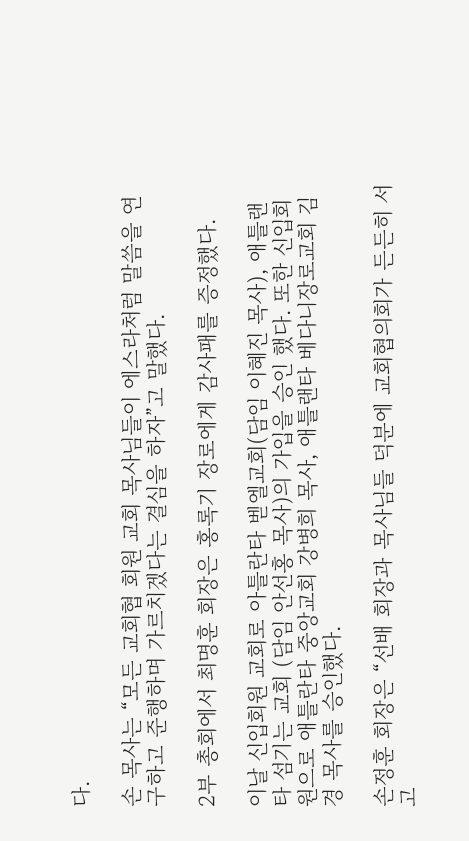다.

손 목사는 “모든 교회협 회원 교회 목사님들이 에스라처럼 말씀을 연구하고 준행하며 가르치겠다는 결심을 하자”고 말했다.

2부 총회에서 최명훈 회장은 홍록기 장로에게 감사패를 증정했다.

이날 신입회원 교회로 아틀란타 벧엘교회(담임 이혜진 목사), 애틀랜타 섬기는 교회 (담임 안선홍 목사)의 가입을 승인 했다. 또한 신입회원으로 애틀란타 중앙교회 강병희 목사, 애틀랜타 베다니장로교회 김경 목사를 승인했다.

손정훈 회장은 “선배 회장과 목사님들 덕분에 교회협의회가 든든히 서고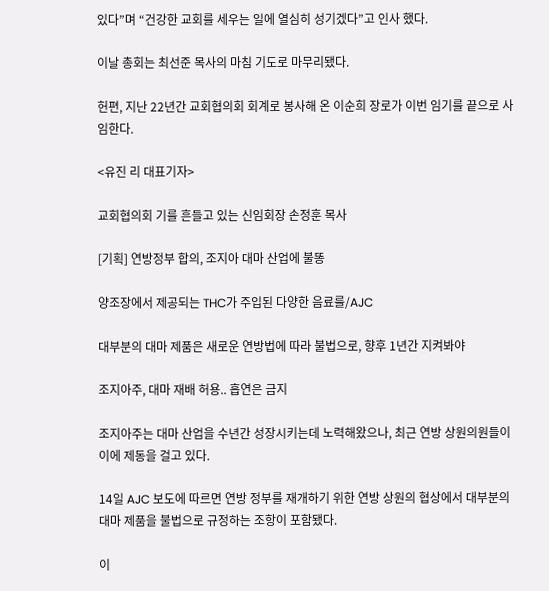있다”며 “건강한 교회를 세우는 일에 열심히 성기겠다”고 인사 했다.

이날 총회는 최선준 목사의 마침 기도로 마무리됐다.

헌편, 지난 22년간 교회협의회 회계로 봉사해 온 이순희 장로가 이번 임기를 끝으로 사임한다.

<유진 리 대표기자>

교회협의회 기를 흔들고 있는 신임회장 손정훈 목사

[기획] 연방정부 합의, 조지아 대마 산업에 불똥

양조장에서 제공되는 THC가 주입된 다양한 음료를/AJC

대부분의 대마 제품은 새로운 연방법에 따라 불법으로, 향후 1년간 지켜봐야

조지아주, 대마 재배 허용.. 흡연은 금지

조지아주는 대마 산업을 수년간 성장시키는데 노력해왔으나, 최근 연방 상원의원들이 이에 제동을 걸고 있다.

14일 AJC 보도에 따르면 연방 정부를 재개하기 위한 연방 상원의 협상에서 대부분의 대마 제품을 불법으로 규정하는 조항이 포함됐다.

이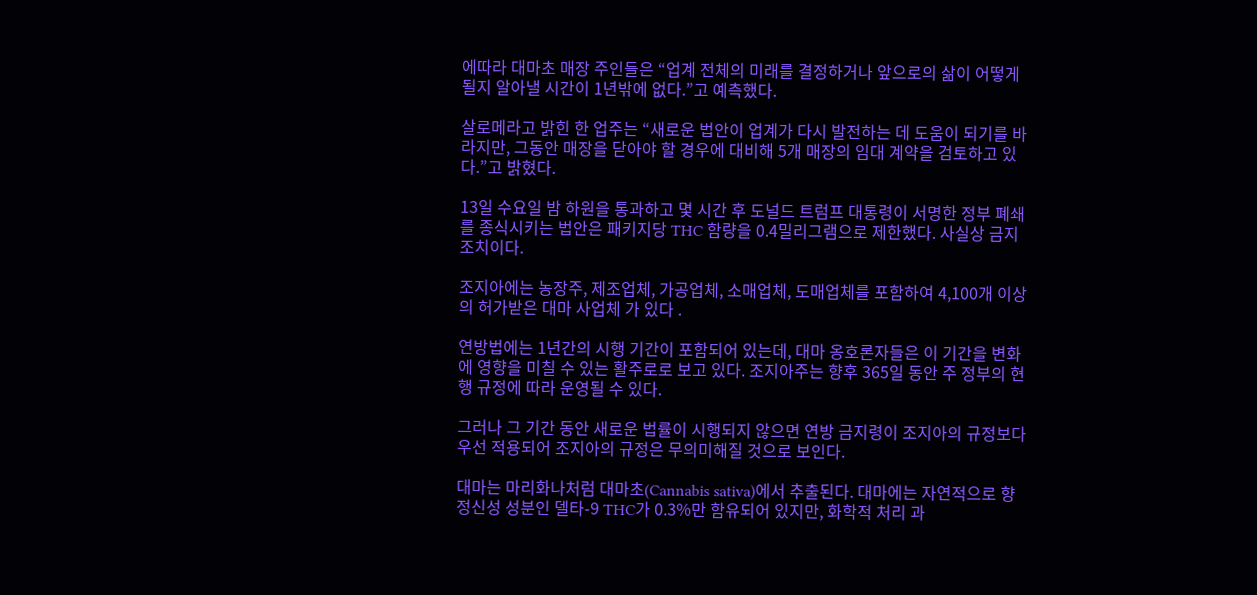에따라 대마초 매장 주인들은 “업계 전체의 미래를 결정하거나 앞으로의 삶이 어떻게 될지 알아낼 시간이 1년밖에 없다.”고 예측했다.

살로메라고 밝힌 한 업주는 “새로운 법안이 업계가 다시 발전하는 데 도움이 되기를 바라지만, 그동안 매장을 닫아야 할 경우에 대비해 5개 매장의 임대 계약을 검토하고 있다.”고 밝혔다.

13일 수요일 밤 하원을 통과하고 몇 시간 후 도널드 트럼프 대통령이 서명한 정부 폐쇄를 종식시키는 법안은 패키지당 THC 함량을 0.4밀리그램으로 제한했다. 사실상 금지 조치이다.

조지아에는 농장주, 제조업체, 가공업체, 소매업체, 도매업체를 포함하여 4,100개 이상의 허가받은 대마 사업체 가 있다 .

연방법에는 1년간의 시행 기간이 포함되어 있는데, 대마 옹호론자들은 이 기간을 변화에 영향을 미칠 수 있는 활주로로 보고 있다. 조지아주는 향후 365일 동안 주 정부의 현행 규정에 따라 운영될 수 있다.

그러나 그 기간 동안 새로운 법률이 시행되지 않으면 연방 금지령이 조지아의 규정보다 우선 적용되어 조지아의 규정은 무의미해질 것으로 보인다.

대마는 마리화나처럼 대마초(Cannabis sativa)에서 추출된다. 대마에는 자연적으로 향정신성 성분인 델타-9 THC가 0.3%만 함유되어 있지만, 화학적 처리 과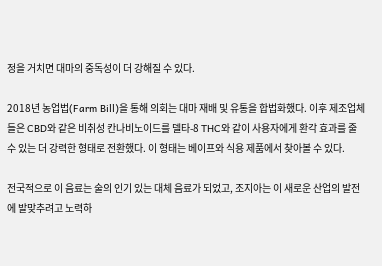정을 거치면 대마의 중독성이 더 강해질 수 있다.

2018년 농업법(Farm Bill)을 통해 의회는 대마 재배 및 유통을 합법화했다. 이후 제조업체들은 CBD와 같은 비취성 칸나비노이드를 델타-8 THC와 같이 사용자에게 환각 효과를 줄 수 있는 더 강력한 형태로 전환했다. 이 형태는 베이프와 식용 제품에서 찾아볼 수 있다.

전국적으로 이 음료는 술의 인기 있는 대체 음료가 되었고, 조지아는 이 새로운 산업의 발전에 발맞추려고 노력하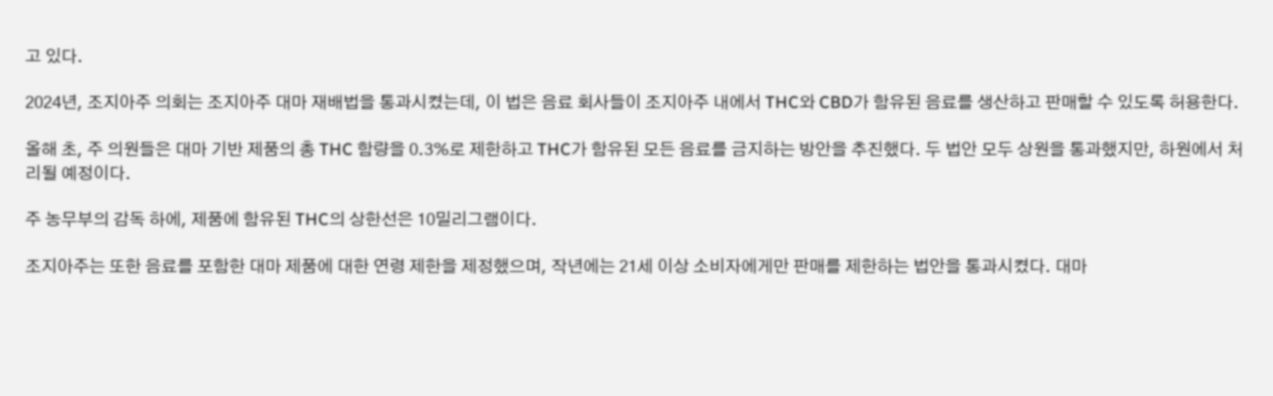고 있다.

2024년, 조지아주 의회는 조지아주 대마 재배법을 통과시켰는데, 이 법은 음료 회사들이 조지아주 내에서 THC와 CBD가 함유된 음료를 생산하고 판매할 수 있도록 허용한다.

올해 초, 주 의원들은 대마 기반 제품의 총 THC 함량을 0.3%로 제한하고 THC가 함유된 모든 음료를 금지하는 방안을 추진했다. 두 법안 모두 상원을 통과했지만, 하원에서 처리될 예정이다.

주 농무부의 감독 하에, 제품에 함유된 THC의 상한선은 10밀리그램이다.

조지아주는 또한 음료를 포함한 대마 제품에 대한 연령 제한을 제정했으며, 작년에는 21세 이상 소비자에게만 판매를 제한하는 법안을 통과시켰다. 대마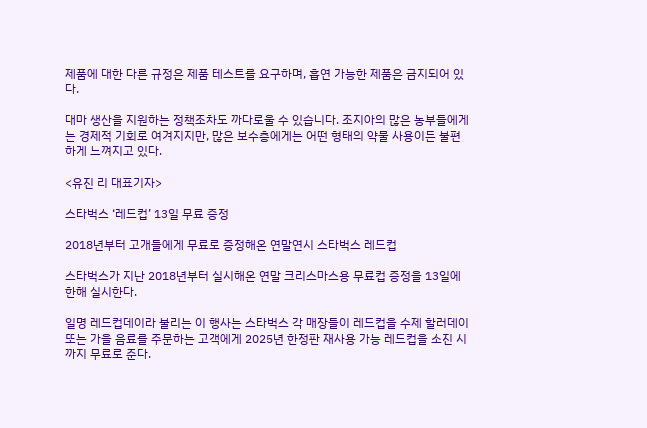제품에 대한 다른 규정은 제품 테스트를 요구하며, 흡연 가능한 제품은 금지되어 있다.

대마 생산을 지원하는 정책조차도 까다로울 수 있습니다. 조지아의 많은 농부들에게는 경제적 기회로 여겨지지만, 많은 보수층에게는 어떤 형태의 약물 사용이든 불편하게 느껴지고 있다.

<유진 리 대표기자>

스타벅스 ‘레드컵’ 13일 무료 증정

2018년부터 고개들에게 무료로 증정해온 연말연시 스타벅스 레드컵

스타벅스가 지난 2018년부터 실시해온 연말 크리스마스용 무료컵 증정을 13일에 한해 실시한다.

일명 레드컵데이라 불리는 이 행사는 스타벅스 각 매장들이 레드컵을 수제 할러데이 또는 가을 음료를 주문하는 고객에게 2025년 한정판 재사용 가능 레드컵을 소진 시까지 무료로 준다.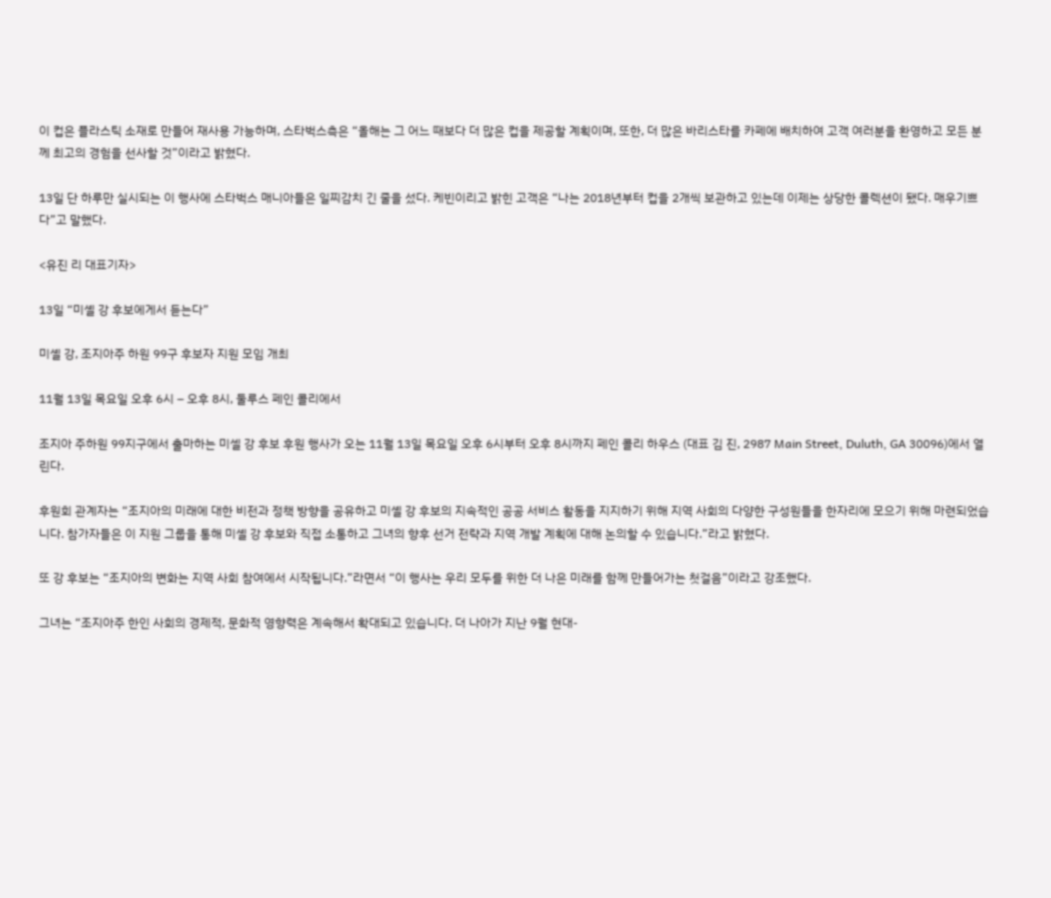이 컵은 플라스틱 소재로 만들어 재사용 가능하며, 스타벅스측은 “올해는 그 어느 때보다 더 많은 컵을 제공할 계획이며, 또한, 더 많은 바리스타를 카페에 배치하여 고객 여러분을 환영하고 모든 분께 최고의 경험을 선사할 것”이라고 밝혔다.

13일 단 하루만 실시되는 이 행사에 스타벅스 매니아들은 일찌감치 긴 줄을 섰다. 케빈이리고 밝힌 고객은 “나는 2018년부터 컵을 2개씩 보관하고 있는데 이제는 상당한 콜렉션이 됐다. 매우기쁘다”고 말했다.

<유진 리 대표기자>

13일 “미셸 강 후보에게서 듣는다”

미셸 강, 조지아주 하원 99구 후보자 지원 모임 개최

11월 13일 목요일 오후 6시 – 오후 8시, 둘루스 페인 콜리에서

조지아 주하원 99지구에서 출마하는 미셀 강 후보 후원 행사가 오는 11월 13일 목요일 오후 6시부터 오후 8시까지 페인 콜리 하우스 (대표 김 진, 2987 Main Street, Duluth, GA 30096)에서 열린다.

후원회 관계자는 “조지아의 미래에 대한 비전과 정책 방향을 공유하고 미셸 강 후보의 지속적인 공공 서비스 활동을 지지하기 위해 지역 사회의 다양한 구성원들을 한자리에 모으기 위해 마련되었습니다. 참가자들은 이 지원 그룹을 통해 미셸 강 후보와 직접 소통하고 그녀의 향후 선거 전략과 지역 개발 계획에 대해 논의할 수 있습니다.”라고 밝혔다.

또 강 후보는 “조지아의 변화는 지역 사회 참여에서 시작됩니다.”라면서 “이 행사는 우리 모두를 위한 더 나은 미래를 함께 만들어가는 첫걸음”이라고 강조했다.

그녀는 “조지아주 한인 사회의 경제적, 문화적 영향력은 계속해서 확대되고 있습니다. 더 나아가 지난 9월 현대-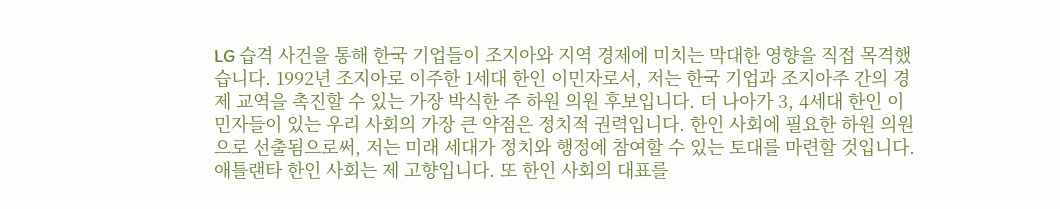LG 습격 사건을 통해 한국 기업들이 조지아와 지역 경제에 미치는 막대한 영향을 직접 목격했습니다. 1992년 조지아로 이주한 1세대 한인 이민자로서, 저는 한국 기업과 조지아주 간의 경제 교역을 촉진할 수 있는 가장 박식한 주 하원 의원 후보입니다. 더 나아가 3, 4세대 한인 이민자들이 있는 우리 사회의 가장 큰 약점은 정치적 권력입니다. 한인 사회에 필요한 하원 의원으로 선출됨으로써, 저는 미래 세대가 정치와 행정에 참여할 수 있는 토대를 마련할 것입니다. 애틀랜타 한인 사회는 제 고향입니다. 또 한인 사회의 대표를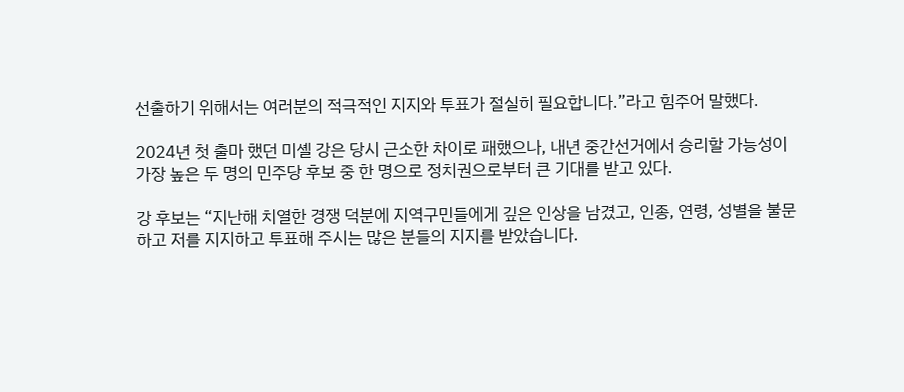선출하기 위해서는 여러분의 적극적인 지지와 투표가 절실히 필요합니다.”라고 힘주어 말했다.

2024년 첫 출마 했던 미셸 강은 당시 근소한 차이로 패했으나, 내년 중간선거에서 승리할 가능성이 가장 높은 두 명의 민주당 후보 중 한 명으로 정치권으로부터 큰 기대를 받고 있다.

강 후보는 “지난해 치열한 경쟁 덕분에 지역구민들에게 깊은 인상을 남겼고, 인종, 연령, 성별을 불문하고 저를 지지하고 투표해 주시는 많은 분들의 지지를 받았습니다.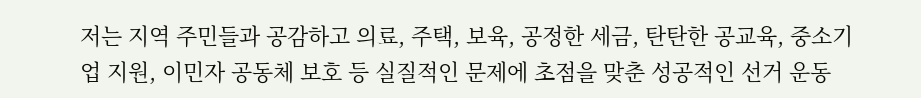저는 지역 주민들과 공감하고 의료, 주택, 보육, 공정한 세금, 탄탄한 공교육, 중소기업 지원, 이민자 공동체 보호 등 실질적인 문제에 초점을 맞춘 성공적인 선거 운동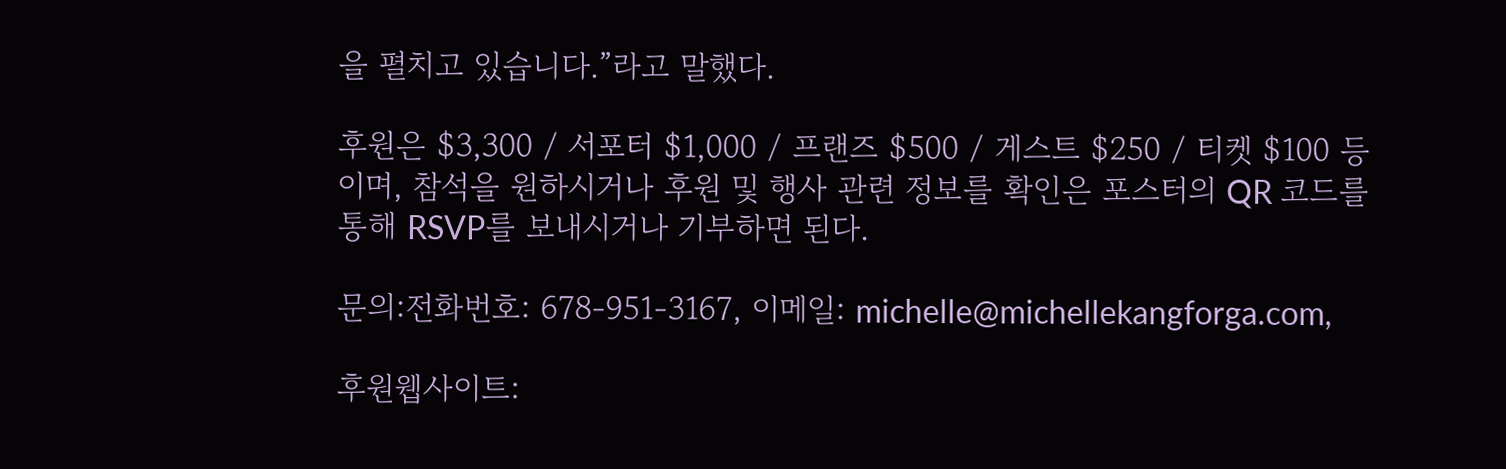을 펼치고 있습니다.”라고 말했다.

후원은 $3,300 / 서포터 $1,000 / 프랜즈 $500 / 게스트 $250 / 티켓 $100 등이며, 참석을 원하시거나 후원 및 행사 관련 정보를 확인은 포스터의 QR 코드를 통해 RSVP를 보내시거나 기부하면 된다.

문의:전화번호: 678-951-3167, 이메일: michelle@michellekangforga.com,

후원웹사이트: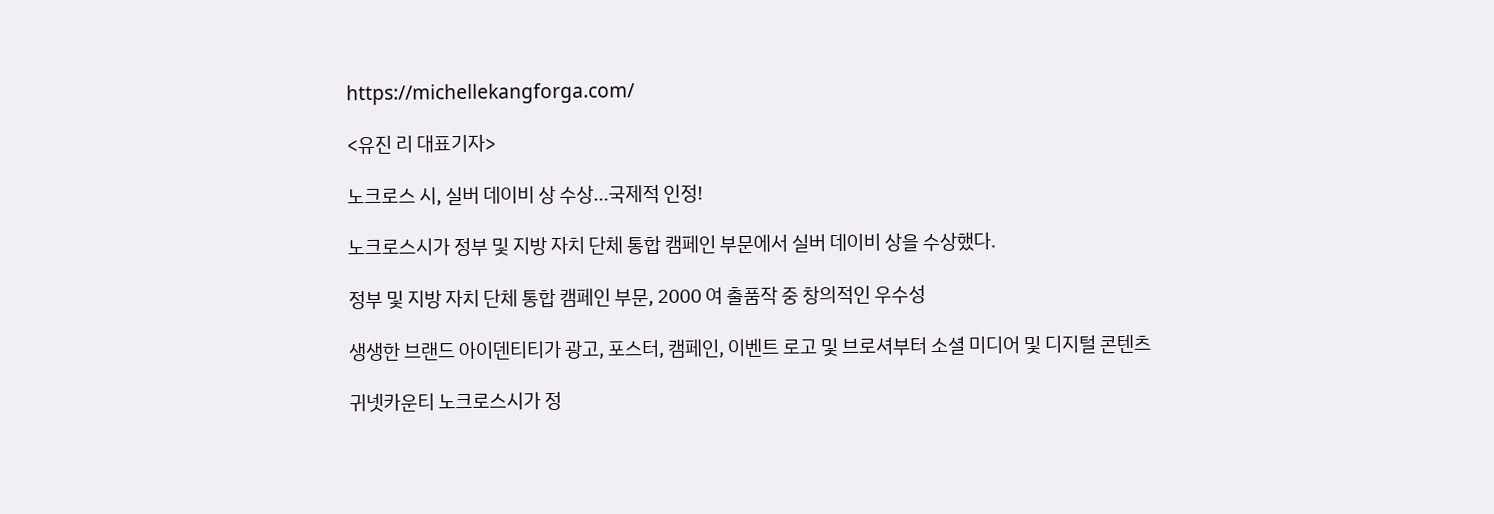https://michellekangforga.com/

<유진 리 대표기자>

노크로스 시, 실버 데이비 상 수상…국제적 인정!

노크로스시가 정부 및 지방 자치 단체 통합 캠페인 부문에서 실버 데이비 상을 수상했다.

정부 및 지방 자치 단체 통합 캠페인 부문, 2000 여 출품작 중 창의적인 우수성

생생한 브랜드 아이덴티티가 광고, 포스터, 캠페인, 이벤트 로고 및 브로셔부터 소셜 미디어 및 디지털 콘텐츠

귀넷카운티 노크로스시가 정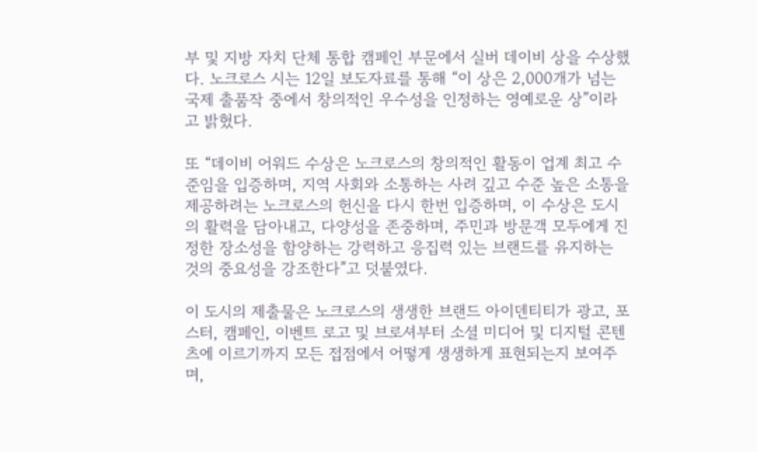부 및 지방 자치 단체 통합 캠페인 부문에서 실버 데이비 상을 수상했다. 노크로스 시는 12일 보도자료를 통해 “이 상은 2,000개가 넘는 국제 출품작 중에서 창의적인 우수성을 인정하는 영예로운 상”이라고 밝혔다.

또 “데이비 어워드 수상은 노크로스의 창의적인 활동이 업계 최고 수준임을 입증하며, 지역 사회와 소통하는 사려 깊고 수준 높은 소통을 제공하려는 노크로스의 헌신을 다시 한번 입증하며, 이 수상은 도시의 활력을 담아내고, 다양성을 존중하며, 주민과 방문객 모두에게 진정한 장소성을 함양하는 강력하고 응집력 있는 브랜드를 유지하는 것의 중요성을 강조한다”고 덧붙였다.

이 도시의 제출물은 노크로스의 생생한 브랜드 아이덴티티가 광고, 포스터, 캠페인, 이벤트 로고 및 브로셔부터 소셜 미디어 및 디지털 콘텐츠에 이르기까지 모든 접점에서 어떻게 생생하게 표현되는지 보여주며,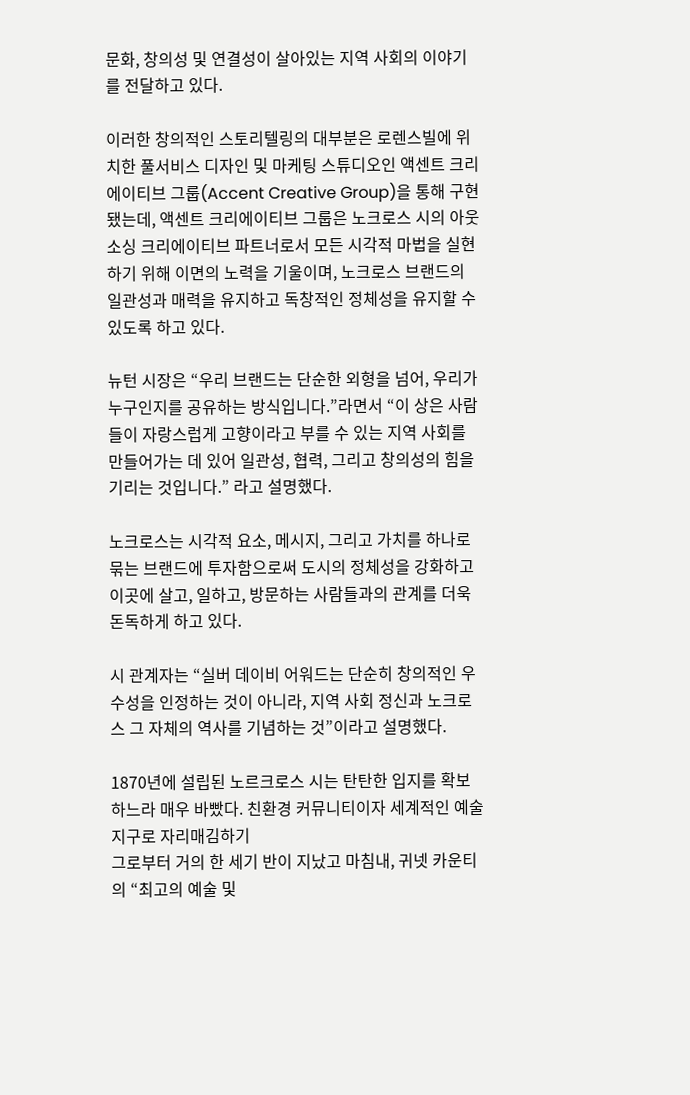문화, 창의성 및 연결성이 살아있는 지역 사회의 이야기를 전달하고 있다.

이러한 창의적인 스토리텔링의 대부분은 로렌스빌에 위치한 풀서비스 디자인 및 마케팅 스튜디오인 액센트 크리에이티브 그룹(Accent Creative Group)을 통해 구현됐는데, 액센트 크리에이티브 그룹은 노크로스 시의 아웃소싱 크리에이티브 파트너로서 모든 시각적 마법을 실현하기 위해 이면의 노력을 기울이며, 노크로스 브랜드의 일관성과 매력을 유지하고 독창적인 정체성을 유지할 수 있도록 하고 있다.

뉴턴 시장은 “우리 브랜드는 단순한 외형을 넘어, 우리가 누구인지를 공유하는 방식입니다.”라면서 “이 상은 사람들이 자랑스럽게 고향이라고 부를 수 있는 지역 사회를 만들어가는 데 있어 일관성, 협력, 그리고 창의성의 힘을 기리는 것입니다.” 라고 설명했다.

노크로스는 시각적 요소, 메시지, 그리고 가치를 하나로 묶는 브랜드에 투자함으로써 도시의 정체성을 강화하고 이곳에 살고, 일하고, 방문하는 사람들과의 관계를 더욱 돈독하게 하고 있다.

시 관계자는 “실버 데이비 어워드는 단순히 창의적인 우수성을 인정하는 것이 아니라, 지역 사회 정신과 노크로스 그 자체의 역사를 기념하는 것”이라고 설명했다.

1870년에 설립된 노르크로스 시는 탄탄한 입지를 확보하느라 매우 바빴다. 친환경 커뮤니티이자 세계적인 예술 지구로 자리매김하기
그로부터 거의 한 세기 반이 지났고 마침내, 귀넷 카운티의 “최고의 예술 및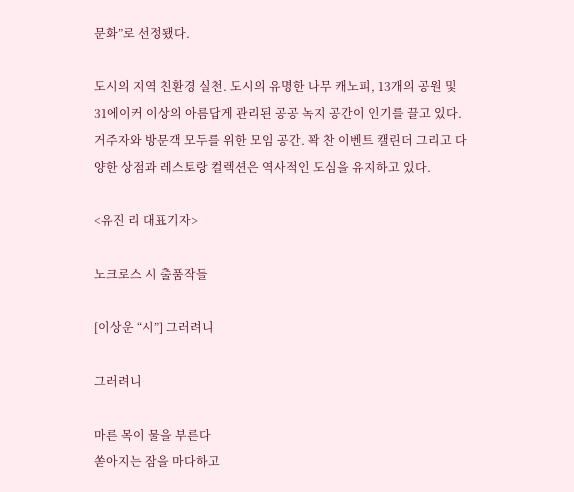문화”로 선정됐다.

도시의 지역 친환경 실천. 도시의 유명한 나무 캐노피, 13개의 공원 및 31에이커 이상의 아름답게 관리된 공공 녹지 공간이 인기를 끌고 있다.
거주자와 방문객 모두를 위한 모임 공간. 꽉 찬 이벤트 캘린더 그리고 다양한 상점과 레스토랑 컬렉션은 역사적인 도심을 유지하고 있다.

<유진 리 대표기자>

노크로스 시 출품작들

[이상운 “시”] 그러려니

그러려니

마른 목이 물을 부른다
쏟아지는 잠을 마다하고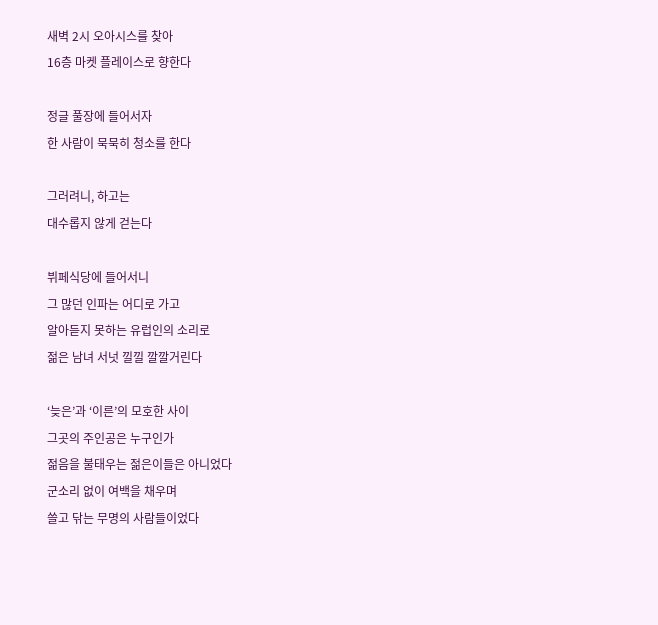새벽 2시 오아시스를 찾아
16층 마켓 플레이스로 향한다

정글 풀장에 들어서자
한 사람이 묵묵히 청소를 한다

그러려니, 하고는
대수롭지 않게 걷는다

뷔페식당에 들어서니
그 많던 인파는 어디로 가고
알아듣지 못하는 유럽인의 소리로
젊은 남녀 서넛 낄낄 깔깔거린다

‘늦은’과 ‘이른’의 모호한 사이
그곳의 주인공은 누구인가
젊음을 불태우는 젊은이들은 아니었다
군소리 없이 여백을 채우며
쓸고 닦는 무명의 사람들이었다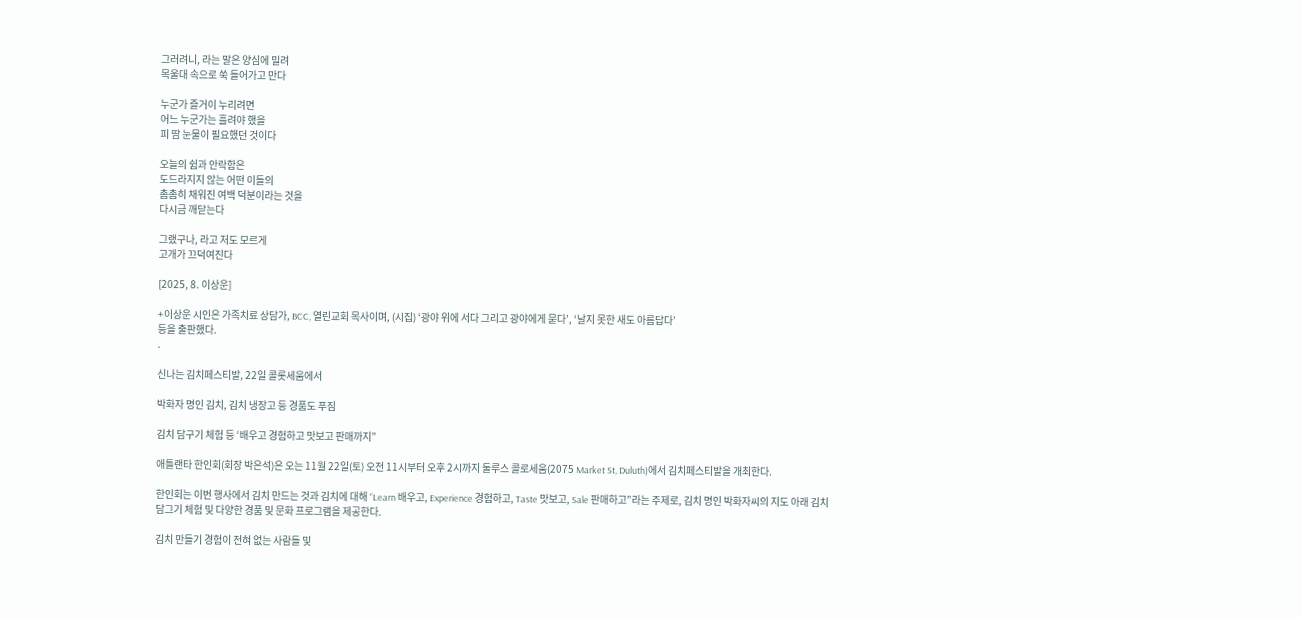그러려니, 라는 말은 양심에 밀려
목울대 속으로 쑥 들어가고 만다

누군가 즐거이 누리려면
어느 누군가는 흘려야 했을
피 땀 눈물이 필요했던 것이다

오늘의 쉼과 안락함은
도드라지지 않는 어떤 이들의
촘촘히 채워진 여백 덕분이라는 것을
다시금 깨닫는다

그랬구나, 라고 저도 모르게
고개가 끄덕여진다

[2025, 8. 이상운]

+이상운 시인은 가족치료 상담가, BCC, 열린교회 목사이며, (시집) ‘광야 위에 서다 그리고 광야에게 묻다’, ‘날지 못한 새도 아름답다’
등을 출판했다.
.

신나는 김치페스티발, 22일 콜롯세움에서

박화자 명인 김치, 김치 냉장고 등 경품도 푸짐

김치 담구기 체험 등 ‘배우고 경험하고 맛보고 판매까지”

애틀랜타 한인회(회장 박은석)은 오는 11월 22일(토) 오전 11시부터 오후 2시까지 둘루스 콜로세움(2075 Market St, Duluth)에서 김치페스티발을 개최한다.

한인회는 이번 행사에서 김치 만드는 것과 김치에 대해 “Learn 배우고, Experience 경험하고, Taste 맛보고, Sale 판매하고”라는 주제로, 김치 명인 박화자씨의 지도 아래 김치 담그기 체험 및 다양한 경품 및 문화 프로그램을 제공한다.

김치 만들기 경험이 전혀 없는 사람들 및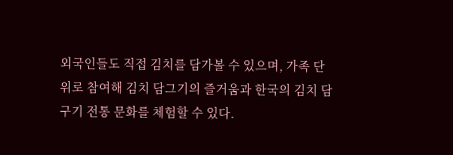외국인들도 직접 김치를 담가볼 수 있으며, 가족 단위로 참여해 김치 담그기의 즐거움과 한국의 김치 담구기 전통 문화를 체험할 수 있다.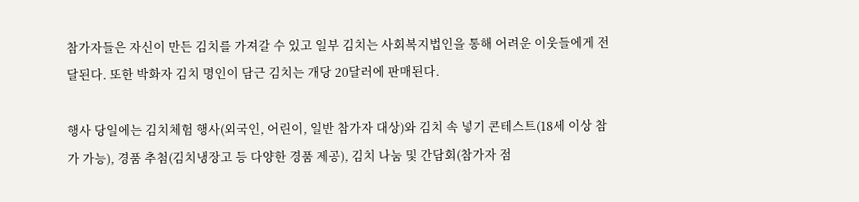참가자들은 자신이 만든 김치를 가져갈 수 있고 일부 김치는 사회복지법인을 통해 어려운 이웃들에게 전달된다. 또한 박화자 김치 명인이 담근 김치는 개당 20달러에 판매된다.

행사 당일에는 김치체험 행사(외국인, 어린이, 일반 참가자 대상)와 김치 속 넣기 콘테스트(18세 이상 참가 가능), 경품 추첨(김치냉장고 등 다양한 경품 제공), 김치 나눔 및 간담회(참가자 점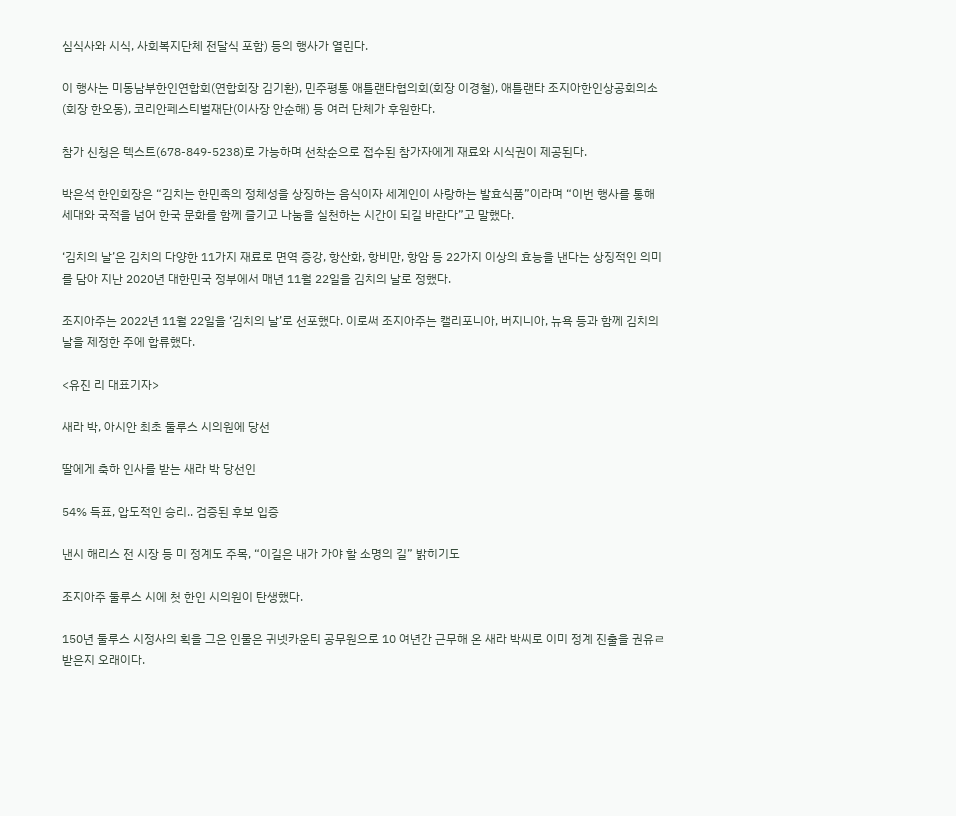심식사와 시식, 사회복지단체 전달식 포함) 등의 행사가 열린다.

이 행사는 미동남부한인연합회(연합회장 김기환), 민주평통 애틀랜타협의회(회장 이경철), 애틀랜타 조지아한인상공회의소(회장 한오동), 코리안페스티벌재단(이사장 안순해) 등 여러 단체가 후원한다.

참가 신청은 텍스트(678-849-5238)로 가능하며 선착순으로 접수된 참가자에게 재료와 시식권이 제공된다.

박은석 한인회장은 “김치는 한민족의 정체성을 상징하는 음식이자 세계인이 사랑하는 발효식품”이라며 “이번 행사를 통해 세대와 국적을 넘어 한국 문화를 함께 즐기고 나눔을 실천하는 시간이 되길 바란다”고 말했다.

‘김치의 날’은 김치의 다양한 11가지 재료로 면역 증강, 항산화, 항비만, 항암 등 22가지 이상의 효능을 낸다는 상징적인 의미를 담아 지난 2020년 대한민국 정부에서 매년 11월 22일을 김치의 날로 정했다.

조지아주는 2022년 11월 22일을 ‘김치의 날’로 선포했다. 이로써 조지아주는 캘리포니아, 버지니아, 뉴욕 등과 함께 김치의 날을 제정한 주에 합류했다.

<유진 리 대표기자>

새라 박, 아시안 최초 둘루스 시의원에 당선

딸에게 축하 인사를 받는 새라 박 당선인

54% 득표, 압도적인 승리.. 검증된 후보 입증

낸시 해리스 전 시장 등 미 정계도 주목, “이길은 내가 가야 할 소명의 길” 밝히기도

조지아주 둘루스 시에 첫 한인 시의원이 탄생했다.

150년 둘루스 시정사의 획을 그은 인물은 귀넷카운티 공무원으로 10 여년간 근무해 온 새라 박씨로 이미 정계 진출을 권유ㄹ받은지 오래이다.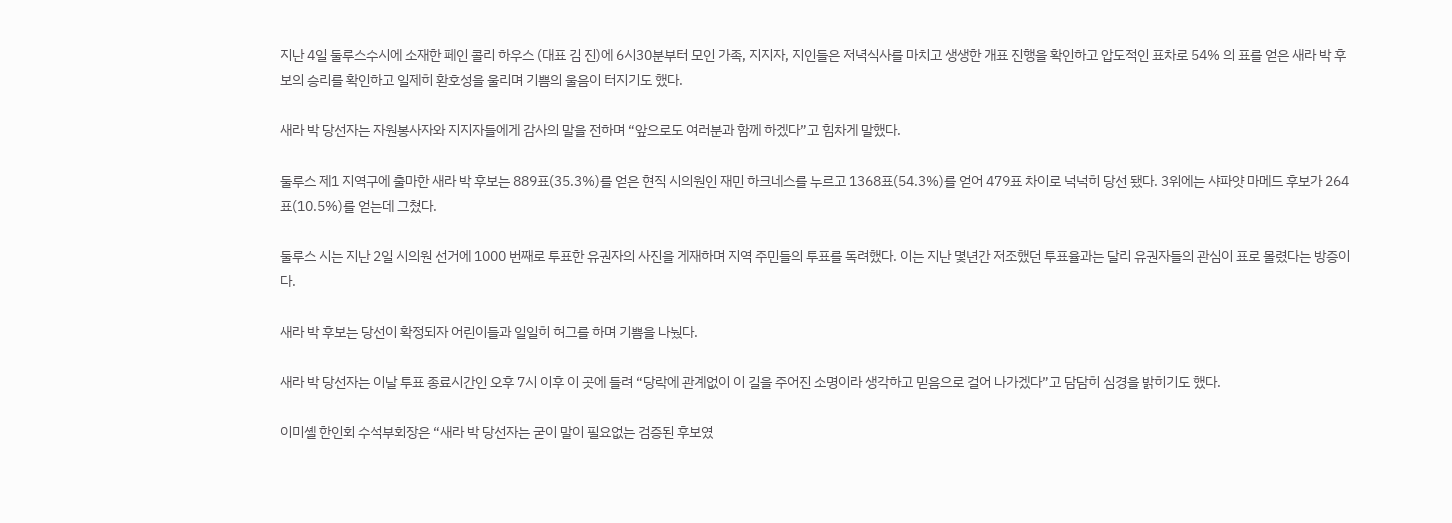지난 4일 둘루스수시에 소재한 페인 콜리 하우스 (대표 김 진)에 6시30분부터 모인 가족, 지지자, 지인들은 저녁식사를 마치고 생생한 개표 진행을 확인하고 압도적인 표차로 54% 의 표를 얻은 새라 박 후보의 승리를 확인하고 일제히 환호성을 울리며 기쁨의 울음이 터지기도 했다.

새라 박 당선자는 자원봉사자와 지지자들에게 감사의 말을 전하며 “앞으로도 여러분과 함께 하겠다”고 힘차게 말했다.

둘루스 제1 지역구에 출마한 새라 박 후보는 889표(35.3%)를 얻은 현직 시의원인 재민 하크네스를 누르고 1368표(54.3%)를 얻어 479표 차이로 넉넉히 당선 됐다. 3위에는 샤파얏 마메드 후보가 264표(10.5%)를 얻는데 그쳤다.

둘루스 시는 지난 2일 시의원 선거에 1000 번째로 투표한 유권자의 사진을 게재하며 지역 주민들의 투표를 독려했다. 이는 지난 몇년간 저조했던 투표율과는 달리 유권자들의 관심이 표로 몰렸다는 방증이다.

새라 박 후보는 당선이 확정되자 어린이들과 일일히 허그를 하며 기쁨을 나눴다.

새라 박 당선자는 이날 투표 종료시간인 오후 7시 이후 이 곳에 들려 “당락에 관계없이 이 길을 주어진 소명이라 생각하고 믿음으로 걸어 나가겠다”고 담담히 심경을 밝히기도 했다.

이미셸 한인회 수석부회장은 “새라 박 당선자는 굳이 말이 필요없는 검증된 후보였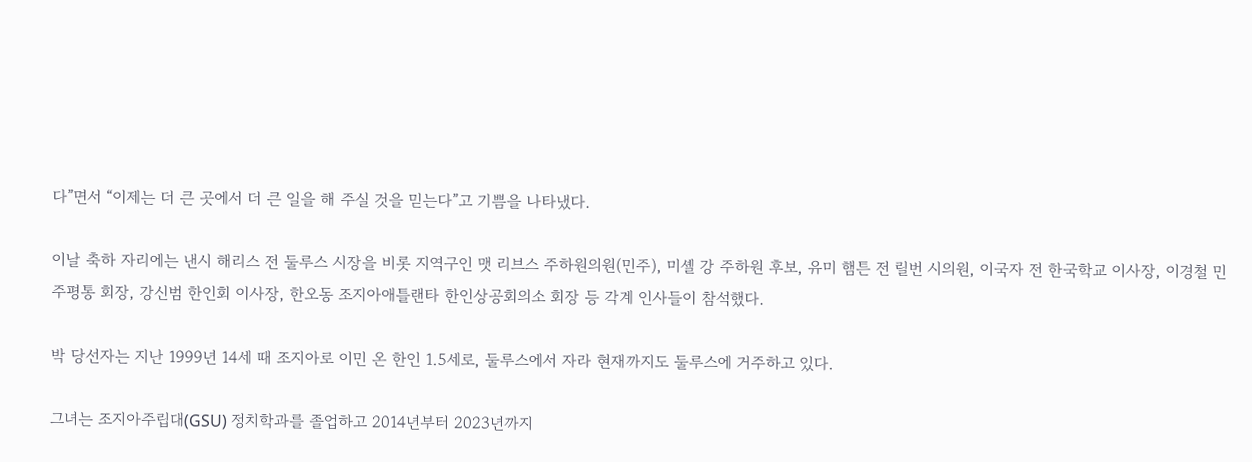다”면서 “이제는 더 큰 곳에서 더 큰 일을 해 주실 것을 믿는다”고 기쁨을 나타냈다.

이날 축하 자리에는 낸시 해리스 전 둘루스 시장을 비롯 지역구인 맷 리브스 주하원의원(민주), 미셸 강 주하원 후보, 유미 햄튼 전 릴번 시의원, 이국자 전 한국학교 이사장, 이경철 민주평통 회장, 강신범 한인회 이사장, 한오동 조지아애틀랜타 한인상공회의소 회장 등 각계 인사들이 참석했다.

박 당선자는 지난 1999년 14세 때 조지아로 이민 온 한인 1.5세로, 둘루스에서 자라 현재까지도 둘루스에 거주하고 있다.

그녀는 조지아주립대(GSU) 정치학과를 졸업하고 2014년부터 2023년까지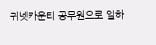귀넷카운티 공무원으로 일하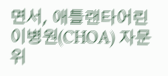면서, 애틀랜타어린이병원(CHOA) 자문위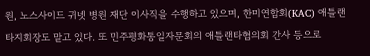원, 노스사이드 귀넷 병원 재단 이사직을 수행하고 있으며, 한미연합회(KAC) 애틀랜타지회장도 맡고 있다. 또 민주평화통일자문회의 애틀랜타협의회 간사 등으로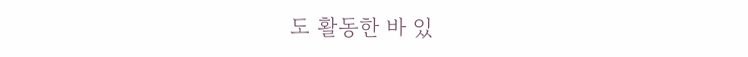도 활동한 바 있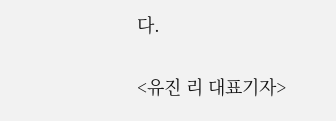다.

<유진 리 대표기자>